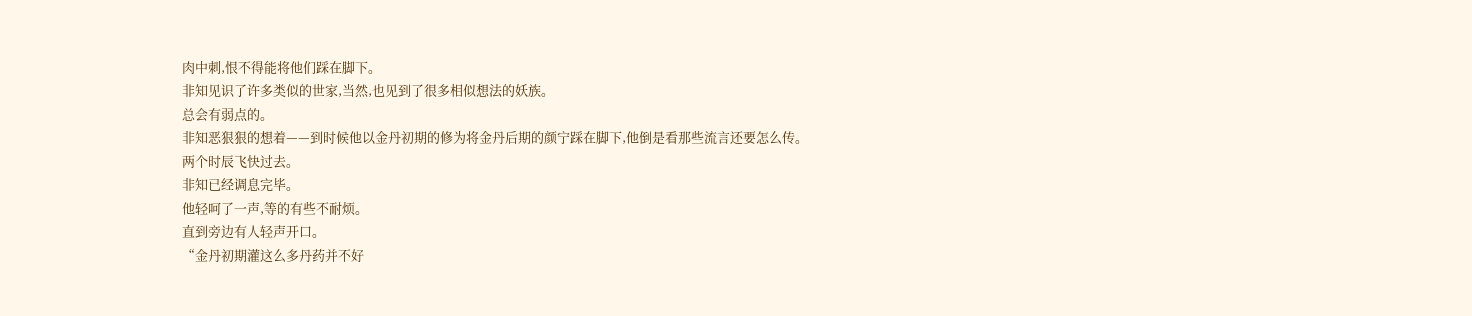肉中刺,恨不得能将他们踩在脚下。
非知见识了许多类似的世家,当然,也见到了很多相似想法的妖族。
总会有弱点的。
非知恶狠狠的想着——到时候他以金丹初期的修为将金丹后期的颜宁踩在脚下,他倒是看那些流言还要怎么传。
两个时辰飞快过去。
非知已经调息完毕。
他轻呵了一声,等的有些不耐烦。
直到旁边有人轻声开口。
“金丹初期灌这么多丹药并不好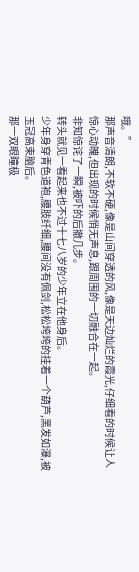哦。”
那声音清朗,不软不硬,像是山间穿透的风,像是天边灿烂的霞光,仔细看的时候让人惊心动魄,但出现的时候悄无声息,跟周围的一切融合在一起。
非知惊诧了一瞬,被吓的后撤几步。
转头就见一看起来也不过十七八岁的少年立在他身后。
少年身穿青色道袍,腰肢纤细,腰间没有佩剑,松松垮垮的挂着一个葫芦,黑发如瀑,被玉冠高束脑后。
那一双眼瞳极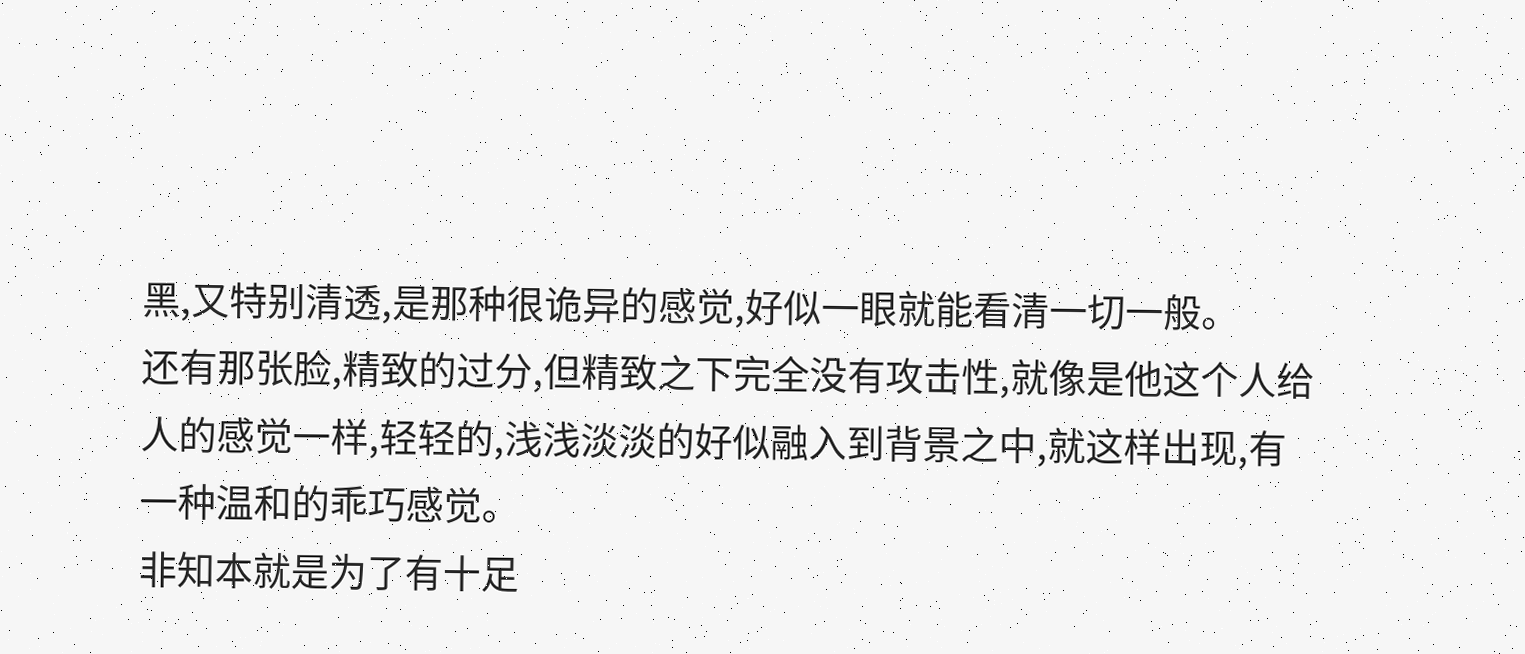黑,又特别清透,是那种很诡异的感觉,好似一眼就能看清一切一般。
还有那张脸,精致的过分,但精致之下完全没有攻击性,就像是他这个人给人的感觉一样,轻轻的,浅浅淡淡的好似融入到背景之中,就这样出现,有一种温和的乖巧感觉。
非知本就是为了有十足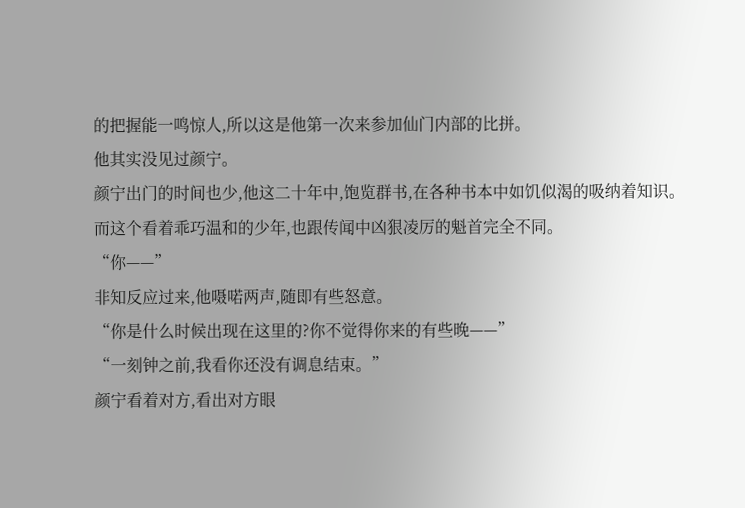的把握能一鸣惊人,所以这是他第一次来参加仙门内部的比拼。
他其实没见过颜宁。
颜宁出门的时间也少,他这二十年中,饱览群书,在各种书本中如饥似渴的吸纳着知识。
而这个看着乖巧温和的少年,也跟传闻中凶狠凌厉的魁首完全不同。
“你——”
非知反应过来,他嗫喏两声,随即有些怒意。
“你是什么时候出现在这里的?你不觉得你来的有些晚——”
“一刻钟之前,我看你还没有调息结束。”
颜宁看着对方,看出对方眼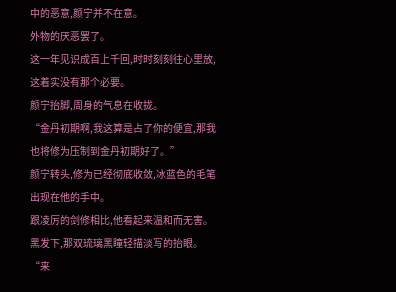中的恶意,颜宁并不在意。
外物的厌恶罢了。
这一年见识成百上千回,时时刻刻往心里放,这着实没有那个必要。
颜宁抬脚,周身的气息在收拢。
“金丹初期啊,我这算是占了你的便宜,那我也将修为压制到金丹初期好了。”
颜宁转头,修为已经彻底收敛,冰蓝色的毛笔出现在他的手中。
跟凌厉的剑修相比,他看起来温和而无害。
黑发下,那双琉璃黑瞳轻描淡写的抬眼。
“来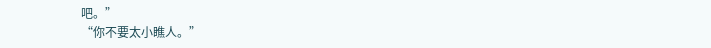吧。”
“你不要太小瞧人。”